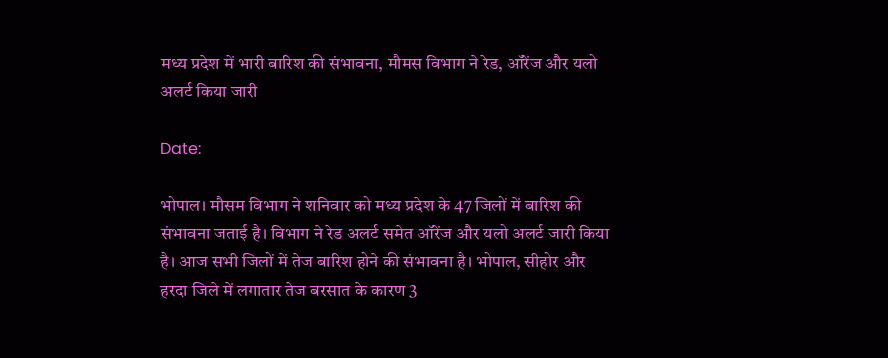मध्य प्रदेश में भारी बारिश की संभावना, मौमस विभाग ने रेड, ऑरेंज और यलो अलर्ट किया जारी

Date:

भोपाल। मौसम विभाग ने शनिवार को मध्य प्रदेश के 47 जिलों में बारिश की संभावना जताई है। विभाग ने रेड अलर्ट समेत ऑरेंज और यलो अलर्ट जारी किया है। आज सभी जिलों में तेज बारिश होने की संभावना है। भोपाल, सीहोर और हरदा जिले में लगातार तेज बरसात के कारण 3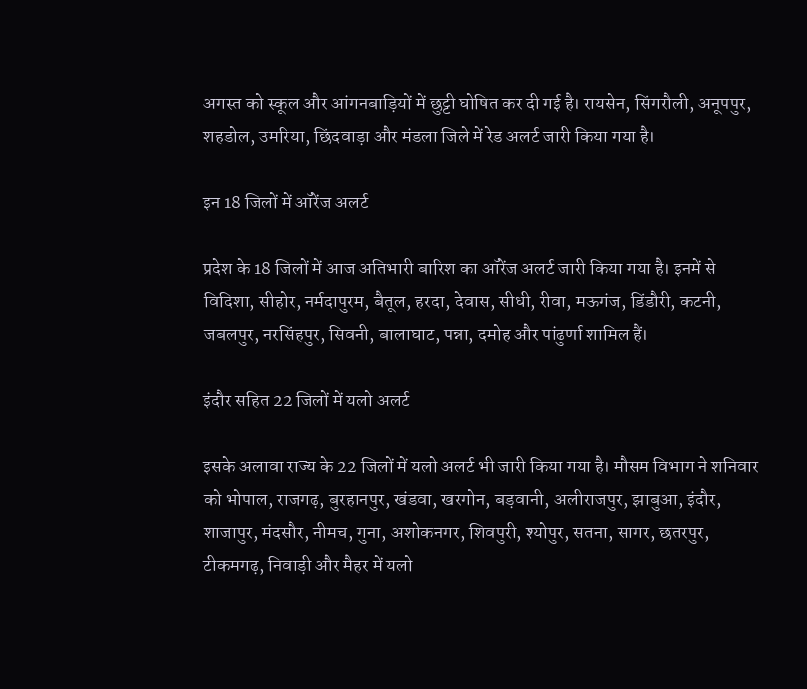अगस्त को स्कूल और आंगनबाड़ियों में छुट्टी घोषित कर दी गई है। रायसेन, सिंगरौली, अनूपपुर, शहडोल, उमरिया, छिंदवाड़ा और मंडला जिले में रेड अलर्ट जारी किया गया है।

इन 18 जिलों में ऑरेंज अलर्ट

प्रदेश के 18 जिलों में आज अतिभारी बारिश का ऑरेंज अलर्ट जारी किया गया है। इनमें से विदिशा, सीहोर, नर्मदापुरम, बैतूल, हरदा, देवास, सीधी, रीवा, मऊगंज, डिंडौरी, कटनी, जबलपुर, नरसिंहपुर, सिवनी, बालाघाट, पन्ना, दमोह और पांढुर्णा शामिल हैं।

इंदौर सहित 22 जिलों में यलो अलर्ट

इसके अलावा राज्य के 22 जिलों में यलो अलर्ट भी जारी किया गया है। मौसम विभाग ने शनिवार को भोपाल, राजगढ़, बुरहानपुर, खंडवा, खरगोन, बड़वानी, अलीराजपुर, झाबुआ, इंदौर, शाजापुर, मंदसौर, नीमच, गुना, अशोकनगर, शिवपुरी, श्योपुर, सतना, सागर, छतरपुर, टीकमगढ़, निवाड़ी और मैहर में यलो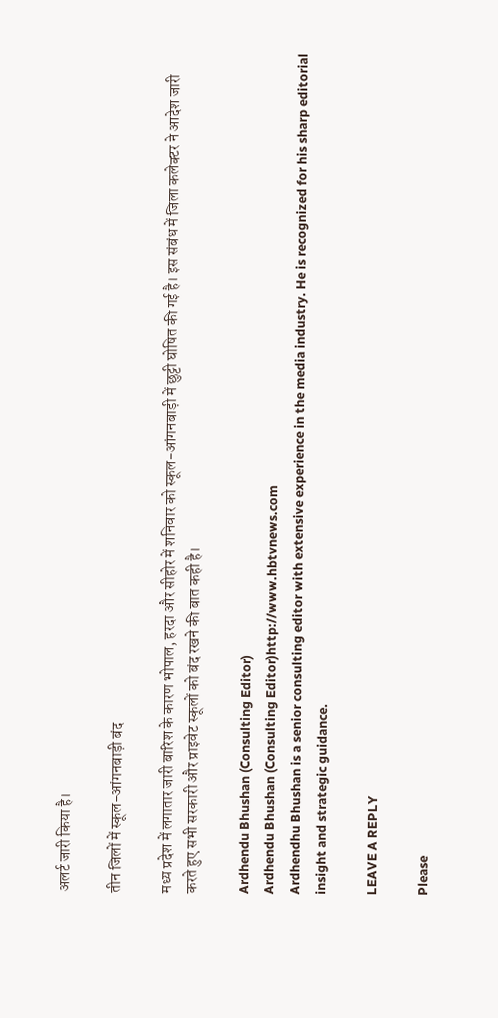अलर्ट जारी किया है।

तीन जिलों में स्कूल-आंगनबाड़ी बंद

मध्य प्रदेश में लगातार जारी बारिश के कारण भोपाल, हरदा और सीहोर में शनिवार को स्कूल-आंगनबाड़ी में छुट्टी घोषित की गई है। इस संबंध में जिला कलेक्टर ने आदेश जारी करते हुए सभी सरकारी और प्राइवेट स्कूलों को बंद रखने की बात कही है।

Ardhendu Bhushan (Consulting Editor)
Ardhendu Bhushan (Consulting Editor)http://www.hbtvnews.com
Ardhendhu Bhushan is a senior consulting editor with extensive experience in the media industry. He is recognized for his sharp editorial insight and strategic guidance.

LEAVE A REPLY

Please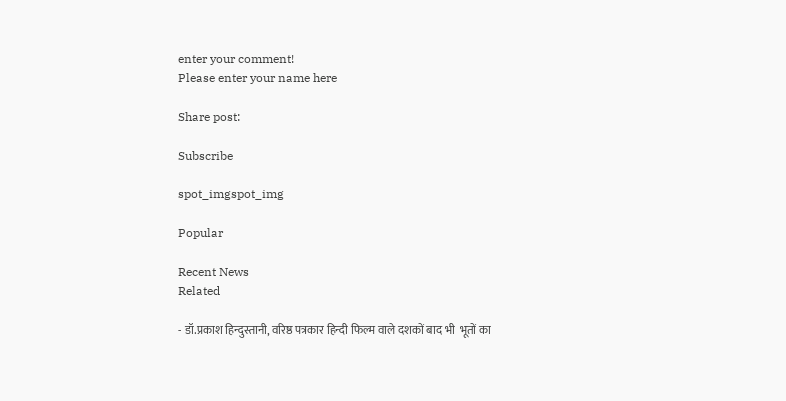enter your comment!
Please enter your name here

Share post:

Subscribe

spot_imgspot_img

Popular

Recent News
Related

- डॉ.प्रकाश हिन्दुस्तानी, वरिष्ठ पत्रकार हिन्दी फिल्म वाले दशकों बाद भी  भूतों का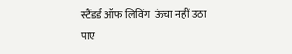स्टैंडर्ड ऑफ लिविंग  ऊंचा नहीं उठा पाए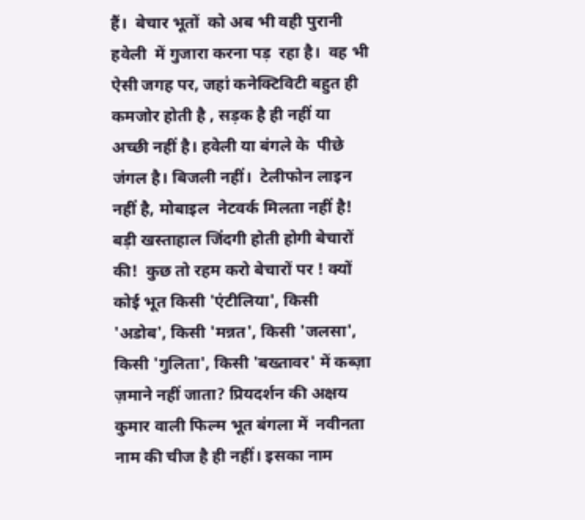हैं।  बेचार भूतों  को अब भी वही पुरानी  हवेली  में गुजारा करना पड़  रहा है।  वह भी ऐसी जगह पर, जहां कनेक्टिविटी बहुत ही कमजोर होती है , सड़क है ही नहीं या  अच्छी नहीं है। हवेली या बंगले के  पीछे जंगल है। बिजली नहीं।  टेलीफोन लाइन नहीं है, मोबाइल  नेटवर्क मिलता नहीं है! बड़ी खस्ताहाल जिंदगी होती होगी बेचारों की!  कुछ तो रहम करो बेचारों पर ! क्यों कोई भूत किसी 'एंटीलिया', किसी 'अडोब', किसी 'मन्नत', किसी 'जलसा', किसी 'गुलिता', किसी 'बख्तावर' में कब्ज़ा ज़माने नहीं जाता? प्रियदर्शन की अक्षय कुमार वाली फिल्म भूत बंगला में  नवीनता नाम की चीज है ही नहीं। इसका नाम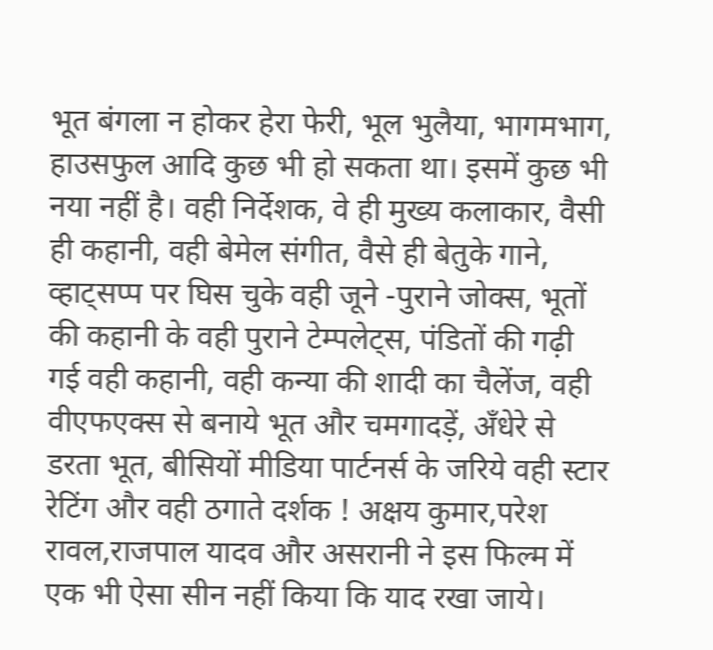भूत बंगला न होकर हेरा फेरी, भूल भुलैया, भागमभाग, हाउसफुल आदि कुछ भी हो सकता था। इसमें कुछ भी नया नहीं है। वही निर्देशक, वे ही मुख्य कलाकार, वैसी ही कहानी, वही बेमेल संगीत, वैसे ही बेतुके गाने,  व्हाट्सप्प पर घिस चुके वही जूने -पुराने जोक्स, भूतों की कहानी के वही पुराने टेम्पलेट्स, पंडितों की गढ़ी गई वही कहानी, वही कन्या की शादी का चैलेंज, वही वीएफएक्स से बनाये भूत और चमगादड़ें, अँधेरे से डरता भूत, बीसियों मीडिया पार्टनर्स के जरिये वही स्टार रेटिंग और वही ठगाते दर्शक ! अक्षय कुमार,परेश रावल,राजपाल यादव और असरानी ने इस फिल्म में एक भी ऐसा सीन नहीं किया कि याद रखा जाये।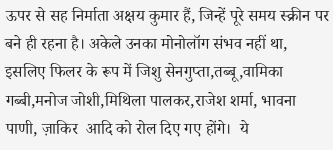ऊपर से सह निर्माता अक्षय कुमार हैं, जिन्हें पूरे समय स्क्रीन पर बने ही रहना है। अकेले उनका मोनोलॉग संभव नहीं था, इसलिए फिलर के रूप में जिशु सेनगुप्ता,तब्बू,वामिका गब्बी,मनोज जोशी,मिथिला पालकर,राजेश शर्मा, भावना पाणी, ज़ाकिर  आदि को रोल दिए गए होंगे।  ये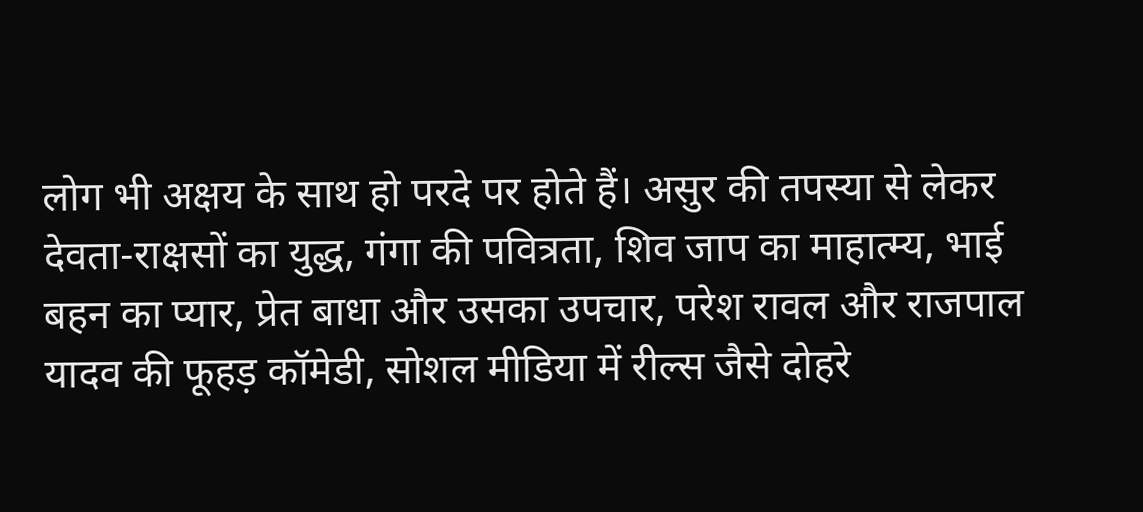लोग भी अक्षय के साथ हो परदे पर होते हैं। असुर की तपस्या से लेकर देवता-राक्षसों का युद्ध, गंगा की पवित्रता, शिव जाप का माहात्म्य, भाई बहन का प्यार, प्रेत बाधा और उसका उपचार, परेश रावल और राजपाल यादव की फूहड़ कॉमेडी, सोशल मीडिया में रील्स जैसे दोहरे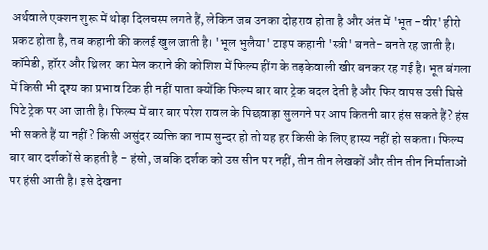अर्थवाले एक्शन शुरू में थोड़ा दिलचस्प लगते हैं, लेकिन जब उनका दोहराव होता है और अंत में 'भूत -वीर' हीरो प्रकट होता है, तब कहानी की कलई खुल जाती है। 'भूल भुलैया' टाइप कहानी 'स्त्री' बनते- बनते रह जाती है। कॉमेडी, हॉरर और थ्रिलर  का मेल कराने की कोशिश में फिल्म हींग के तड़केवाली खीर बनकर रह गई है। भूत बंगला में किसी भी दृश्य का प्रभाव टिक ही नहीं पाता क्योंकि फिल्म बार बार ट्रेक बदल देती है और फिर वापस उसी घिसे पिटे ट्रेक पर आ जाती है। फिल्म में बार बार परेश रावल के पिछवाड़ा सुलगने पर आप कितनी बार हंस सकते हैं? हंस भी सकते हैं या नहीं? किसी असुंदर व्यक्ति का नाम सुन्दर हो तो यह हर किसी के लिए हास्य नहीं हो सकता। फिल्म बार बार दर्शकों से कहती है - हंसो, जबकि दर्शक को उस सीन पर नहीं, तीन तीन लेखकों और तीन तीन निर्माताओं पर हंसी आती है। इसे देखना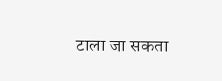टाला जा सकता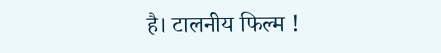है। टालनीय फिल्म !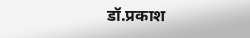डॉ.प्रकाश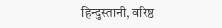हिन्दुस्तानी, वरिष्ठ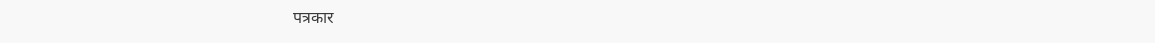पत्रकार